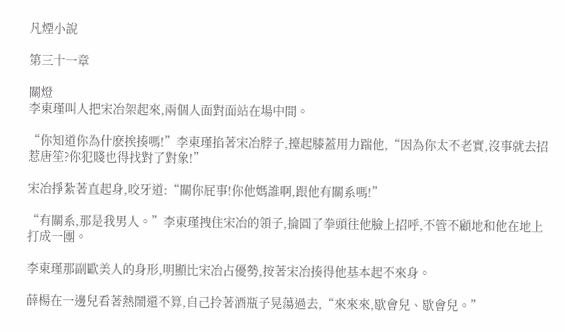凡煙小說

第三十一章

關燈
李東瑾叫人把宋冶架起來,兩個人面對面站在場中間。

“你知道你為什麽挨揍嗎!”李東瑾掐著宋冶脖子,擡起膝蓋用力踹他,“因為你太不老實,沒事就去招惹唐笙?你犯賤也得找對了對象!”

宋冶掙紮著直起身,咬牙道:“關你屁事!你他媽誰啊,跟他有關系嗎!”

“有關系,那是我男人。”李東瑾拽住宋冶的領子,掄圓了拳頭往他臉上招呼,不管不顧地和他在地上打成一團。

李東瑾那副歐美人的身形,明顯比宋冶占優勢,按著宋冶揍得他基本起不來身。

薛楊在一邊兒看著熱鬧還不算,自己拎著酒瓶子晃蕩過去,“來來來,歇會兒、歇會兒。”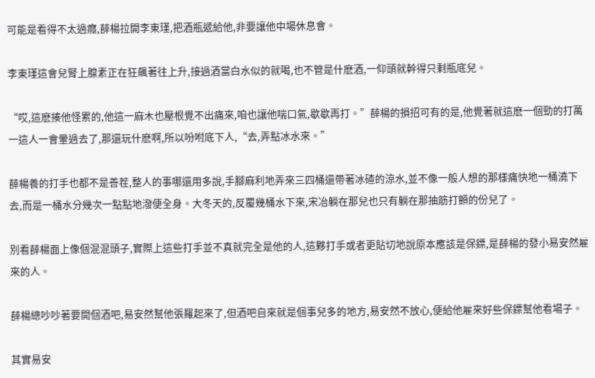可能是看得不太過癮,薛楊拉開李東瑾,把酒瓶遞給他,非要讓他中場休息會。

李東瑾這會兒腎上腺素正在狂飆著往上升,接過酒當白水似的就喝,也不管是什麽酒,一仰頭就幹得只剩瓶底兒。

“哎,這麽揍他怪累的,他這一麻木也壓根覺不出痛來,咱也讓他喘口氣,歇歇再打。”薛楊的損招可有的是,他覺著就這麽一個勁的打萬一這人一會暈過去了,那還玩什麽啊,所以吩咐底下人,“去,弄點冰水來。”

薛楊養的打手也都不是善茬,整人的事哪還用多說,手腳麻利地弄來三四桶還帶著冰碴的涼水,並不像一般人想的那樣痛快地一桶澆下去,而是一桶水分幾次一點點地潑便全身。大冬天的,反覆幾桶水下來,宋冶躺在那兒也只有躺在那抽筋打顫的份兒了。

別看薛楊面上像個混混頭子,實際上這些打手並不真就完全是他的人,這夥打手或者更貼切地說原本應該是保鏢,是薛楊的發小易安然雇來的人。

薛楊總吵吵著要開個酒吧,易安然幫他張羅起來了,但酒吧自來就是個事兒多的地方,易安然不放心,便給他雇來好些保鏢幫他看場子。

其實易安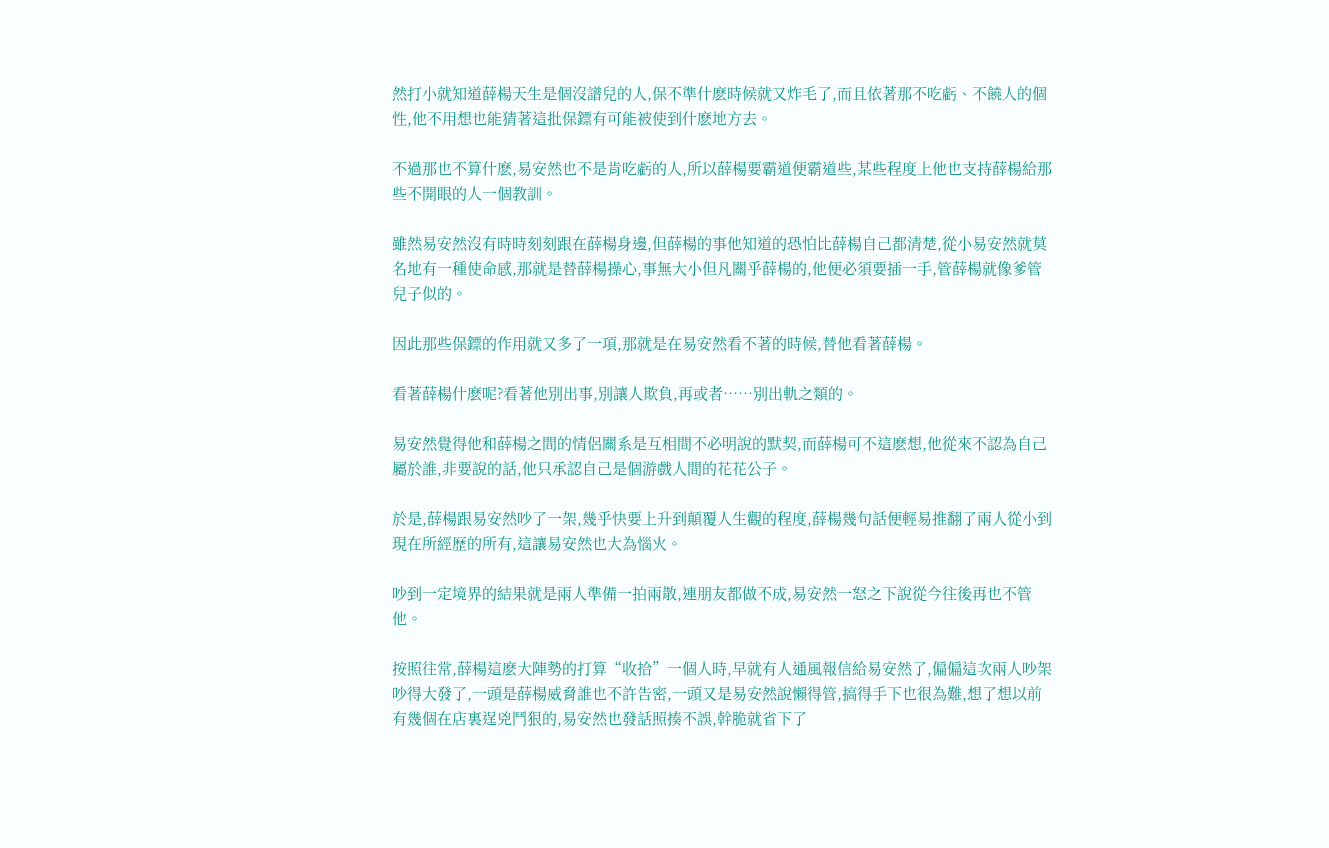然打小就知道薛楊天生是個沒譜兒的人,保不準什麽時候就又炸毛了,而且依著那不吃虧、不饒人的個性,他不用想也能猜著這批保鏢有可能被使到什麽地方去。

不過那也不算什麽,易安然也不是肯吃虧的人,所以薛楊要霸道便霸道些,某些程度上他也支持薛楊給那些不開眼的人一個教訓。

雖然易安然沒有時時刻刻跟在薛楊身邊,但薛楊的事他知道的恐怕比薛楊自己都清楚,從小易安然就莫名地有一種使命感,那就是替薛楊操心,事無大小但凡關乎薛楊的,他便必須要插一手,管薛楊就像爹管兒子似的。

因此那些保鏢的作用就又多了一項,那就是在易安然看不著的時候,替他看著薛楊。

看著薛楊什麽呢?看著他別出事,別讓人欺負,再或者……別出軌之類的。

易安然覺得他和薛楊之間的情侶關系是互相間不必明說的默契,而薛楊可不這麽想,他從來不認為自己屬於誰,非要說的話,他只承認自己是個游戲人間的花花公子。

於是,薛楊跟易安然吵了一架,幾乎快要上升到顛覆人生觀的程度,薛楊幾句話便輕易推翻了兩人從小到現在所經歷的所有,這讓易安然也大為惱火。

吵到一定境界的結果就是兩人準備一拍兩散,連朋友都做不成,易安然一怒之下說從今往後再也不管他。

按照往常,薛楊這麽大陣勢的打算“收拾”一個人時,早就有人通風報信給易安然了,偏偏這次兩人吵架吵得大發了,一頭是薛楊威脅誰也不許告密,一頭又是易安然說懶得管,搞得手下也很為難,想了想以前有幾個在店裏逞兇鬥狠的,易安然也發話照揍不誤,幹脆就省下了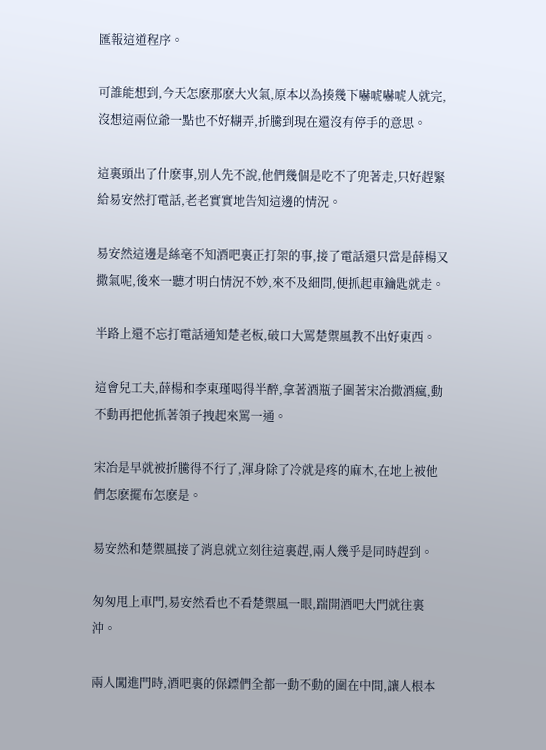匯報這道程序。

可誰能想到,今天怎麽那麽大火氣,原本以為揍幾下嚇唬嚇唬人就完,沒想這兩位爺一點也不好糊弄,折騰到現在還沒有停手的意思。

這裏頭出了什麽事,別人先不說,他們幾個是吃不了兜著走,只好趕緊給易安然打電話,老老實實地告知這邊的情況。

易安然這邊是絲毫不知酒吧裏正打架的事,接了電話還只當是薛楊又撒氣呢,後來一聽才明白情況不妙,來不及細問,便抓起車鑰匙就走。

半路上還不忘打電話通知楚老板,破口大罵楚禦風教不出好東西。

這會兒工夫,薛楊和李東瑾喝得半醉,拿著酒瓶子圍著宋冶撒酒瘋,動不動再把他抓著領子拽起來罵一通。

宋冶是早就被折騰得不行了,渾身除了冷就是疼的麻木,在地上被他們怎麽擺布怎麽是。

易安然和楚禦風接了消息就立刻往這裏趕,兩人幾乎是同時趕到。

匆匆甩上車門,易安然看也不看楚禦風一眼,踹開酒吧大門就往裏沖。

兩人闖進門時,酒吧裏的保鏢們全都一動不動的圍在中間,讓人根本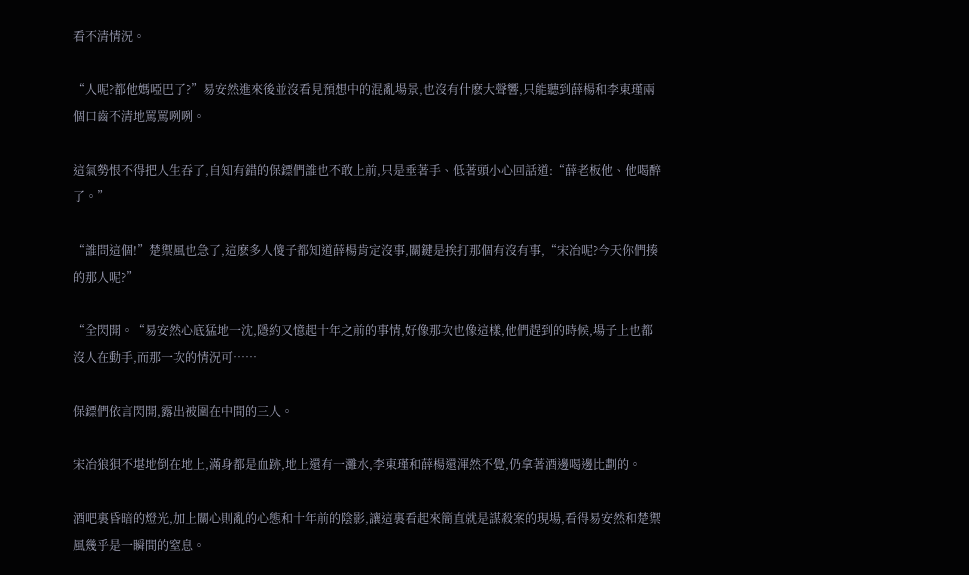看不清情況。

“人呢?都他媽啞巴了?”易安然進來後並沒看見預想中的混亂場景,也沒有什麽大聲響,只能聽到薛楊和李東瑾兩個口齒不清地罵罵咧咧。

這氣勢恨不得把人生吞了,自知有錯的保鏢們誰也不敢上前,只是垂著手、低著頭小心回話道:“薛老板他、他喝醉了。”

“誰問這個!”楚禦風也急了,這麽多人傻子都知道薛楊肯定沒事,關鍵是挨打那個有沒有事,“宋冶呢?今天你們揍的那人呢?”

“全閃開。“易安然心底猛地一沈,隱約又憶起十年之前的事情,好像那次也像這樣,他們趕到的時候,場子上也都沒人在動手,而那一次的情況可……

保鏢們依言閃開,露出被圍在中間的三人。

宋冶狼狽不堪地倒在地上,滿身都是血跡,地上還有一灘水,李東瑾和薛楊還渾然不覺,仍拿著酒邊喝邊比劃的。

酒吧裏昏暗的燈光,加上關心則亂的心態和十年前的陰影,讓這裏看起來簡直就是謀殺案的現場,看得易安然和楚禦風幾乎是一瞬間的窒息。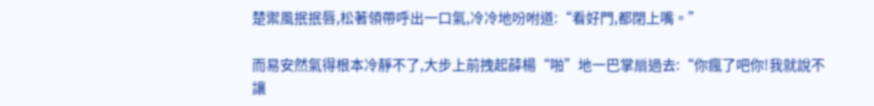楚禦風抿抿唇,松著領帶呼出一口氣,冷冷地吩咐道:“看好門,都閉上嘴。”

而易安然氣得根本冷靜不了,大步上前拽起薛楊“啪”地一巴掌扇過去:“你瘋了吧你!我就說不讓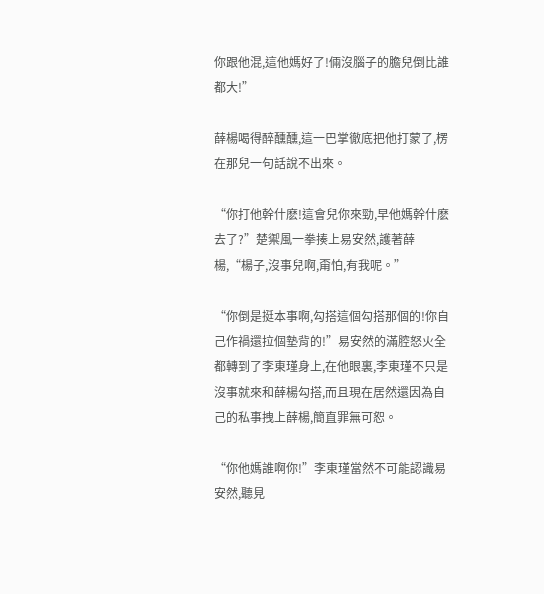你跟他混,這他媽好了!倆沒腦子的膽兒倒比誰都大!”

薛楊喝得醉醺醺,這一巴掌徹底把他打蒙了,楞在那兒一句話說不出來。

“你打他幹什麽!這會兒你來勁,早他媽幹什麽去了?”楚禦風一拳揍上易安然,護著薛楊,“楊子,沒事兒啊,甭怕,有我呢。”

“你倒是挺本事啊,勾搭這個勾搭那個的!你自己作禍還拉個墊背的!”易安然的滿腔怒火全都轉到了李東瑾身上,在他眼裏,李東瑾不只是沒事就來和薛楊勾搭,而且現在居然還因為自己的私事拽上薛楊,簡直罪無可恕。

“你他媽誰啊你!”李東瑾當然不可能認識易安然,聽見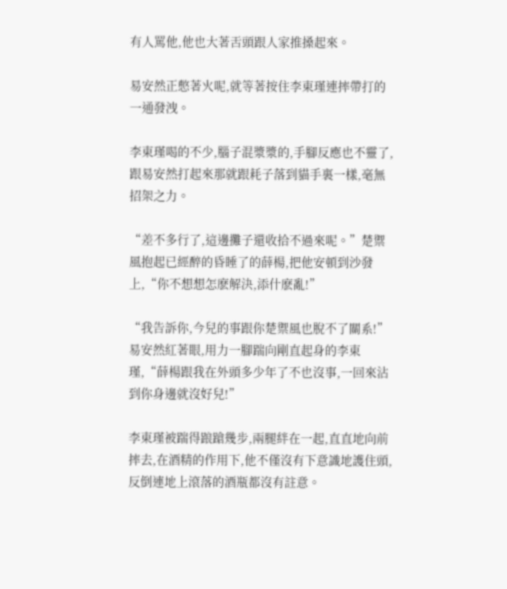有人罵他,他也大著舌頭跟人家推搡起來。

易安然正憋著火呢,就等著按住李東瑾連摔帶打的一通發洩。

李東瑾喝的不少,腦子混漿漿的,手腳反應也不靈了,跟易安然打起來那就跟耗子落到貓手裏一樣,毫無招架之力。

“差不多行了,這邊攤子還收拾不過來呢。”楚禦風抱起已經醉的昏睡了的薛楊,把他安頓到沙發上,“你不想想怎麽解決,添什麽亂!”

“我告訴你,今兒的事跟你楚禦風也脫不了關系!”易安然紅著眼,用力一腳踹向剛直起身的李東瑾,“薛楊跟我在外頭多少年了不也沒事,一回來沾到你身邊就沒好兒!”

李東瑾被踹得踉蹌幾步,兩腿絆在一起,直直地向前摔去,在酒精的作用下,他不僅沒有下意識地護住頭,反倒連地上滾落的酒瓶都沒有註意。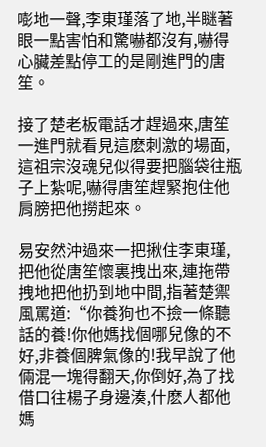嘭地一聲,李東瑾落了地,半瞇著眼一點害怕和驚嚇都沒有,嚇得心臟差點停工的是剛進門的唐笙。

接了楚老板電話才趕過來,唐笙一進門就看見這麽刺激的場面,這祖宗沒魂兒似得要把腦袋往瓶子上紮呢,嚇得唐笙趕緊抱住他肩膀把他撈起來。

易安然沖過來一把揪住李東瑾,把他從唐笙懷裏拽出來,連拖帶拽地把他扔到地中間,指著楚禦風罵道:“你養狗也不撿一條聽話的養!你他媽找個哪兒像的不好,非養個脾氣像的!我早說了他倆混一塊得翻天,你倒好,為了找借口往楊子身邊湊,什麽人都他媽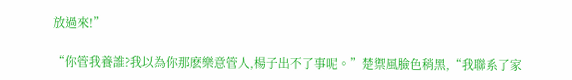放過來!”

“你管我養誰?我以為你那麽樂意管人,楊子出不了事呢。”楚禦風臉色稍黑,“我聯系了家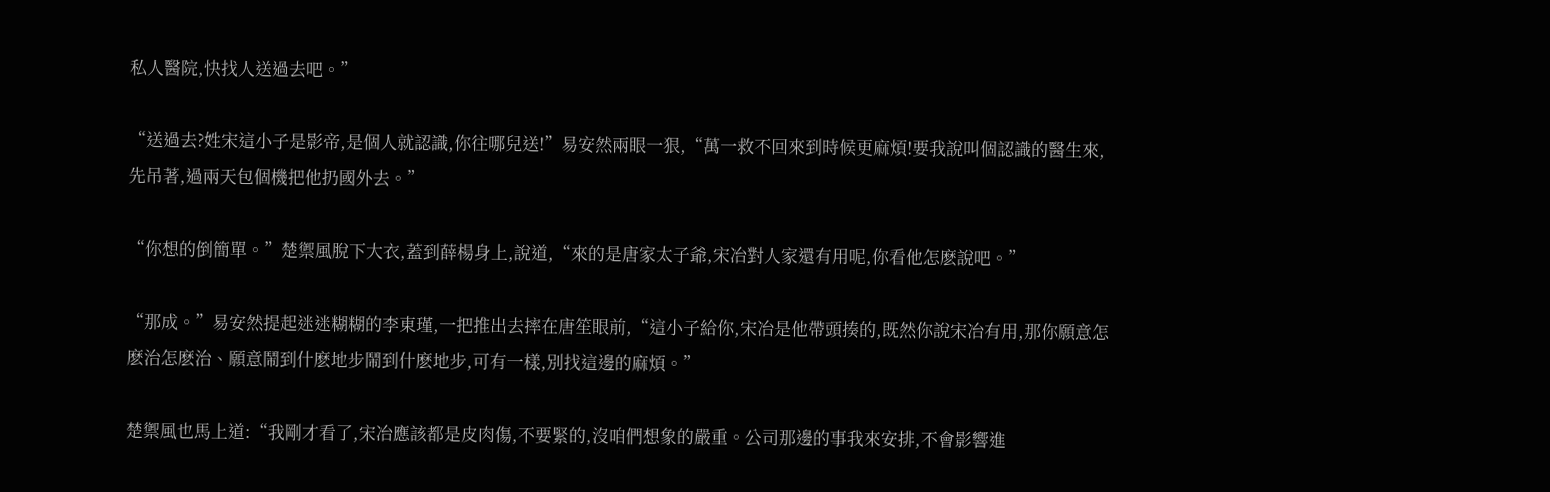私人醫院,快找人送過去吧。”

“送過去?姓宋這小子是影帝,是個人就認識,你往哪兒送!”易安然兩眼一狠,“萬一救不回來到時候更麻煩!要我說叫個認識的醫生來,先吊著,過兩天包個機把他扔國外去。”

“你想的倒簡單。”楚禦風脫下大衣,蓋到薛楊身上,說道,“來的是唐家太子爺,宋冶對人家還有用呢,你看他怎麽說吧。”

“那成。”易安然提起迷迷糊糊的李東瑾,一把推出去摔在唐笙眼前,“這小子給你,宋冶是他帶頭揍的,既然你說宋冶有用,那你願意怎麽治怎麽治、願意鬧到什麽地步鬧到什麽地步,可有一樣,別找這邊的麻煩。”

楚禦風也馬上道:“我剛才看了,宋冶應該都是皮肉傷,不要緊的,沒咱們想象的嚴重。公司那邊的事我來安排,不會影響進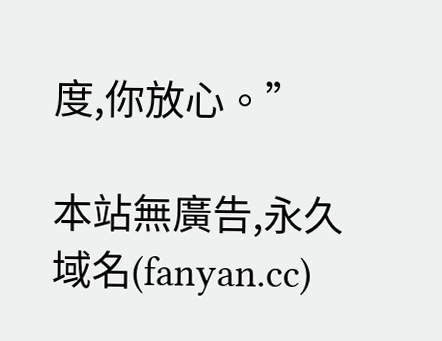度,你放心。”

本站無廣告,永久域名(fanyan.cc)